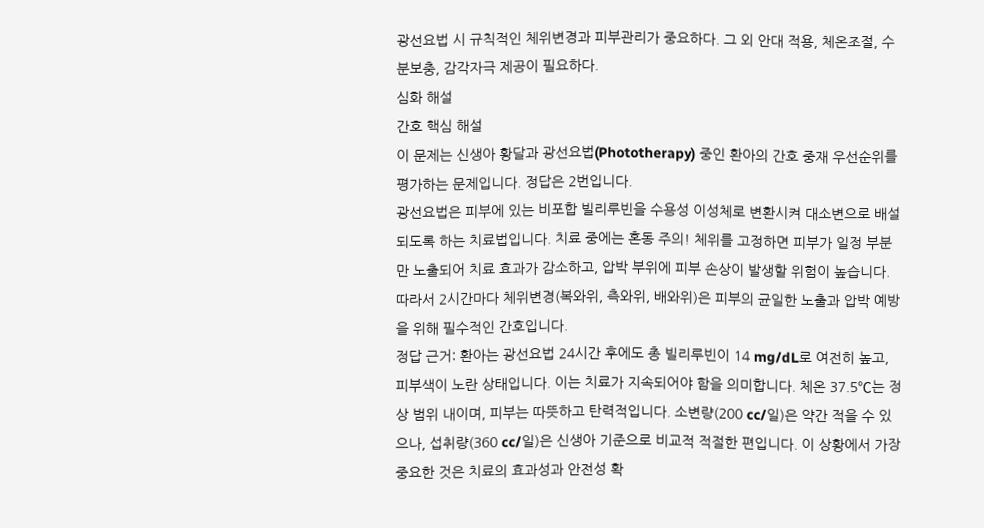광선요법 시 규칙적인 체위변경과 피부관리가 중요하다. 그 외 안대 적용, 체온조절, 수분보충, 감각자극 제공이 필요하다.
심화 해설
간호 핵심 해설
이 문제는 신생아 황달과 광선요법(Phototherapy) 중인 환아의 간호 중재 우선순위를 평가하는 문제입니다. 정답은 2번입니다.
광선요법은 피부에 있는 비포합 빌리루빈을 수용성 이성체로 변환시켜 대소변으로 배설되도록 하는 치료법입니다. 치료 중에는 혼동 주의! 체위를 고정하면 피부가 일정 부분만 노출되어 치료 효과가 감소하고, 압박 부위에 피부 손상이 발생할 위험이 높습니다. 따라서 2시간마다 체위변경(복와위, 측와위, 배와위)은 피부의 균일한 노출과 압박 예방을 위해 필수적인 간호입니다.
정답 근거: 환아는 광선요법 24시간 후에도 총 빌리루빈이 14 mg/dL로 여전히 높고, 피부색이 노란 상태입니다. 이는 치료가 지속되어야 함을 의미합니다. 체온 37.5℃는 정상 범위 내이며, 피부는 따뜻하고 탄력적입니다. 소변량(200 cc/일)은 약간 적을 수 있으나, 섭취량(360 cc/일)은 신생아 기준으로 비교적 적절한 편입니다. 이 상황에서 가장 중요한 것은 치료의 효과성과 안전성 확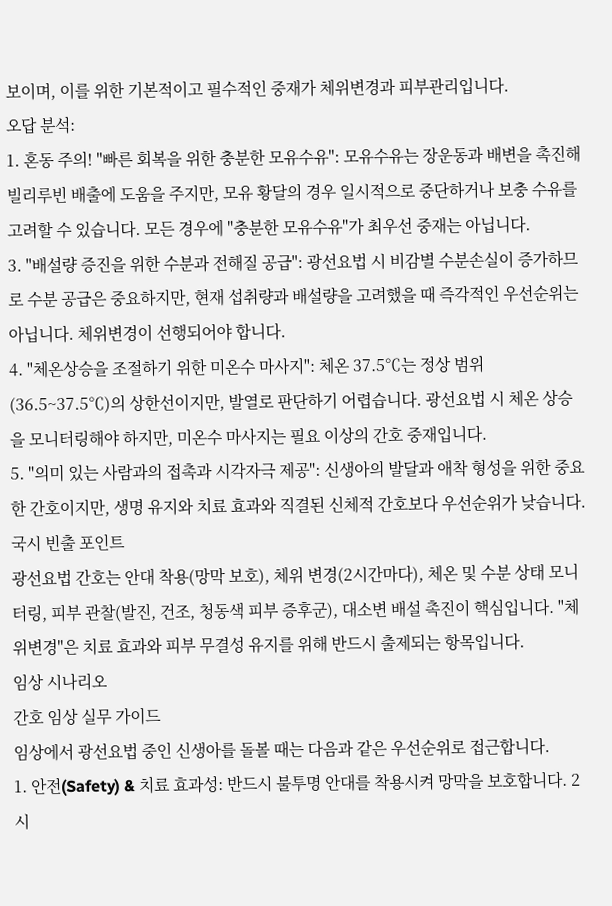보이며, 이를 위한 기본적이고 필수적인 중재가 체위변경과 피부관리입니다.
오답 분석:
1. 혼동 주의! "빠른 회복을 위한 충분한 모유수유": 모유수유는 장운동과 배변을 촉진해 빌리루빈 배출에 도움을 주지만, 모유 황달의 경우 일시적으로 중단하거나 보충 수유를 고려할 수 있습니다. 모든 경우에 "충분한 모유수유"가 최우선 중재는 아닙니다.
3. "배설량 증진을 위한 수분과 전해질 공급": 광선요법 시 비감별 수분손실이 증가하므로 수분 공급은 중요하지만, 현재 섭취량과 배설량을 고려했을 때 즉각적인 우선순위는 아닙니다. 체위변경이 선행되어야 합니다.
4. "체온상승을 조절하기 위한 미온수 마사지": 체온 37.5℃는 정상 범위(36.5~37.5℃)의 상한선이지만, 발열로 판단하기 어렵습니다. 광선요법 시 체온 상승을 모니터링해야 하지만, 미온수 마사지는 필요 이상의 간호 중재입니다.
5. "의미 있는 사람과의 접촉과 시각자극 제공": 신생아의 발달과 애착 형성을 위한 중요한 간호이지만, 생명 유지와 치료 효과와 직결된 신체적 간호보다 우선순위가 낮습니다.
국시 빈출 포인트
광선요법 간호는 안대 착용(망막 보호), 체위 변경(2시간마다), 체온 및 수분 상태 모니터링, 피부 관찰(발진, 건조, 청동색 피부 증후군), 대소변 배설 촉진이 핵심입니다. "체위변경"은 치료 효과와 피부 무결성 유지를 위해 반드시 출제되는 항목입니다.
임상 시나리오
간호 임상 실무 가이드
임상에서 광선요법 중인 신생아를 돌볼 때는 다음과 같은 우선순위로 접근합니다.
1. 안전(Safety) & 치료 효과성: 반드시 불투명 안대를 착용시켜 망막을 보호합니다. 2시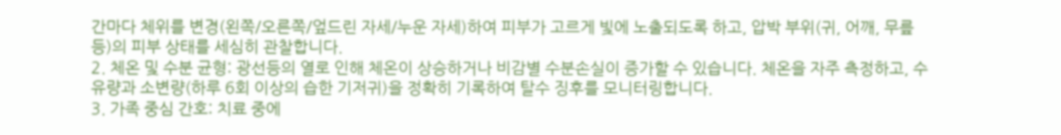간마다 체위를 변경(왼쪽/오른쪽/엎드린 자세/누운 자세)하여 피부가 고르게 빛에 노출되도록 하고, 압박 부위(귀, 어깨, 무릎 등)의 피부 상태를 세심히 관찰합니다.
2. 체온 및 수분 균형: 광선등의 열로 인해 체온이 상승하거나 비감별 수분손실이 증가할 수 있습니다. 체온을 자주 측정하고, 수유량과 소변량(하루 6회 이상의 습한 기저귀)을 정확히 기록하여 탈수 징후를 모니터링합니다.
3. 가족 중심 간호: 치료 중에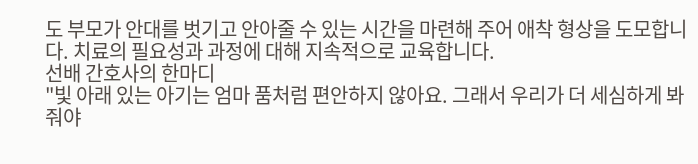도 부모가 안대를 벗기고 안아줄 수 있는 시간을 마련해 주어 애착 형상을 도모합니다. 치료의 필요성과 과정에 대해 지속적으로 교육합니다.
선배 간호사의 한마디
"빛 아래 있는 아기는 엄마 품처럼 편안하지 않아요. 그래서 우리가 더 세심하게 봐줘야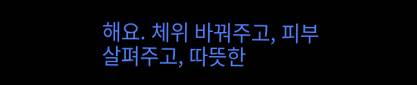해요. 체위 바꿔주고, 피부 살펴주고, 따뜻한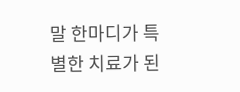말 한마디가 특별한 치료가 된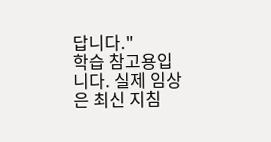답니다."
학습 참고용입니다. 실제 임상은 최신 지침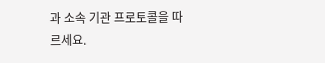과 소속 기관 프로토콜을 따르세요.